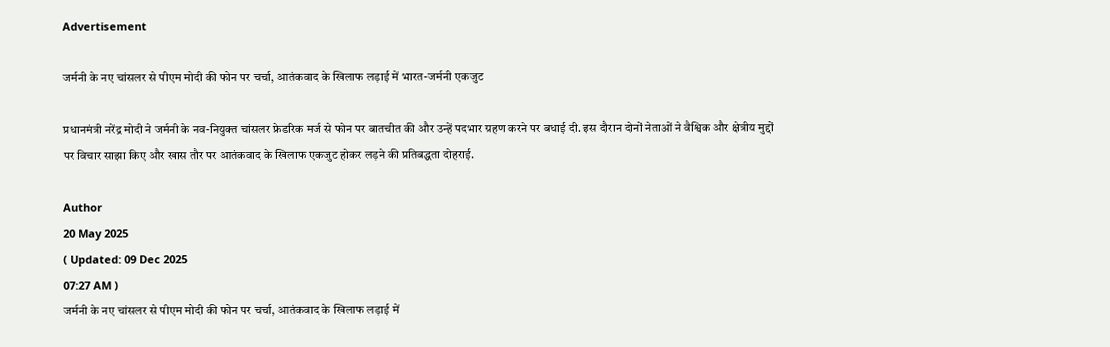Advertisement

जर्मनी के नए चांसलर से पीएम मोदी की फोन पर चर्चा, आतंकवाद के खिलाफ लड़ाई में भारत-जर्मनी एकजुट

प्रधानमंत्री नरेंद्र मोदी ने जर्मनी के नव-नियुक्त चांसलर फ्रेडरिक मर्ज से फोन पर बातचीत की और उन्हें पदभार ग्रहण करने पर बधाई दी. इस दौरान दोनों नेताओं ने वैश्विक और क्षेत्रीय मुद्दों पर विचार साझा किए और खास तौर पर आतंकवाद के खिलाफ एकजुट होकर लड़ने की प्रतिबद्धता दोहराई.

Author
20 May 2025
( Updated: 09 Dec 2025
07:27 AM )
जर्मनी के नए चांसलर से पीएम मोदी की फोन पर चर्चा, आतंकवाद के खिलाफ लड़ाई में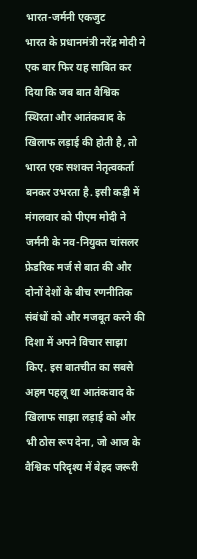भारत-जर्मनी एकजुट
भारत के प्रधानमंत्री नरेंद्र मोदी ने एक बार फिर यह साबित कर दिया कि जब बात वैश्विक स्थिरता और आतंकवाद के खिलाफ लड़ाई की होती है, तो भारत एक सशक्त नेतृत्वकर्ता बनकर उभरता है. इसी कड़ी में मंगलवार को पीएम मोदी ने जर्मनी के नव-नियुक्त चांसलर फ्रेडरिक मर्ज से बात की और दोनों देशों के बीच रणनीतिक संबंधों को और मजबूत करने की दिशा में अपने विचार साझा किए. इस बातचीत का सबसे अहम पहलू था आतंकवाद के खिलाफ साझा लड़ाई को और भी ठोस रूप देना, जो आज के वैश्विक परिदृश्य में बेहद जरूरी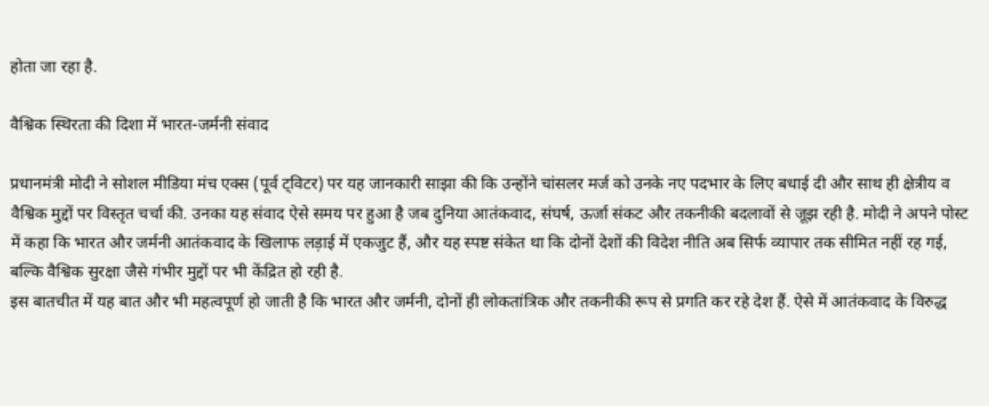होता जा रहा है.

वैश्विक स्थिरता की दिशा में भारत-जर्मनी संवाद

प्रधानमंत्री मोदी ने सोशल मीडिया मंच एक्स (पूर्व ट्विटर) पर यह जानकारी साझा की कि उन्होंने चांसलर मर्ज को उनके नए पदभार के लिए बधाई दी और साथ ही क्षेत्रीय व वैश्विक मुद्दों पर विस्तृत चर्चा की. उनका यह संवाद ऐसे समय पर हुआ है जब दुनिया आतंकवाद, संघर्ष, ऊर्जा संकट और तकनीकी बदलावों से जूझ रही है. मोदी ने अपने पोस्ट में कहा कि भारत और जर्मनी आतंकवाद के खिलाफ लड़ाई में एकजुट हैं, और यह स्पष्ट संकेत था कि दोनों देशों की विदेश नीति अब सिर्फ व्यापार तक सीमित नहीं रह गई, बल्कि वैश्विक सुरक्षा जैसे गंभीर मुद्दों पर भी केंद्रित हो रही है.
इस बातचीत में यह बात और भी महत्वपूर्ण हो जाती है कि भारत और जर्मनी, दोनों ही लोकतांत्रिक और तकनीकी रूप से प्रगति कर रहे देश हैं. ऐसे में आतंकवाद के विरुद्ध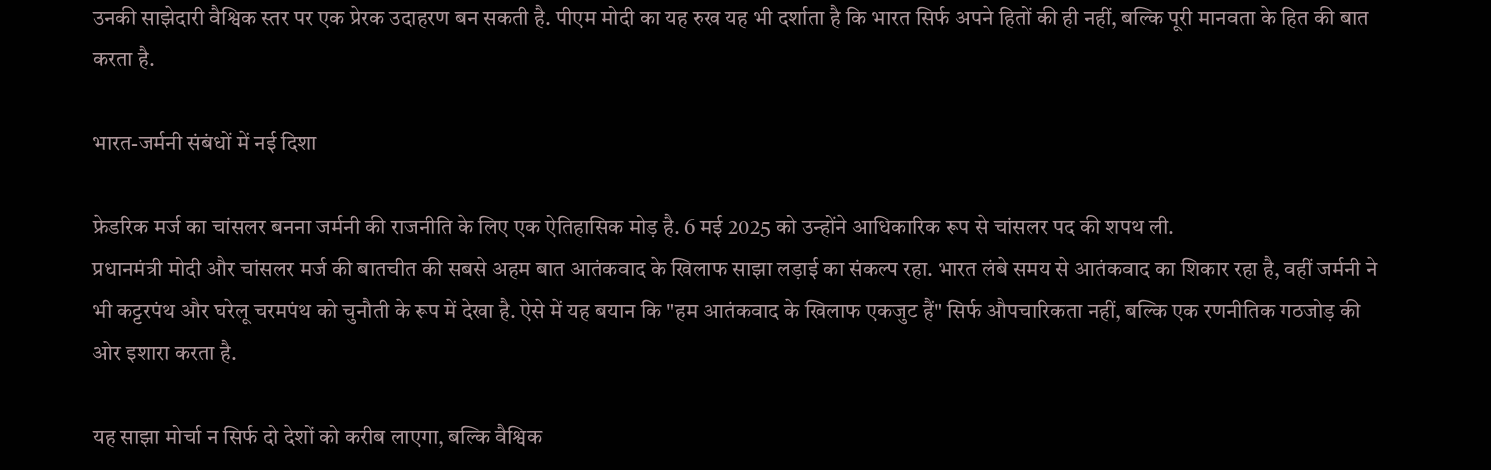उनकी साझेदारी वैश्विक स्तर पर एक प्रेरक उदाहरण बन सकती है. पीएम मोदी का यह रुख यह भी दर्शाता है कि भारत सिर्फ अपने हितों की ही नहीं, बल्कि पूरी मानवता के हित की बात करता है.

भारत-जर्मनी संबंधों में नई दिशा

फ्रेडरिक मर्ज का चांसलर बनना जर्मनी की राजनीति के लिए एक ऐतिहासिक मोड़ है. 6 मई 2025 को उन्होंने आधिकारिक रूप से चांसलर पद की शपथ ली.
प्रधानमंत्री मोदी और चांसलर मर्ज की बातचीत की सबसे अहम बात आतंकवाद के खिलाफ साझा लड़ाई का संकल्प रहा. भारत लंबे समय से आतंकवाद का शिकार रहा है, वहीं जर्मनी ने भी कट्टरपंथ और घरेलू चरमपंथ को चुनौती के रूप में देखा है. ऐसे में यह बयान कि "हम आतंकवाद के खिलाफ एकजुट हैं" सिर्फ औपचारिकता नहीं, बल्कि एक रणनीतिक गठजोड़ की ओर इशारा करता है.

यह साझा मोर्चा न सिर्फ दो देशों को करीब लाएगा, बल्कि वैश्विक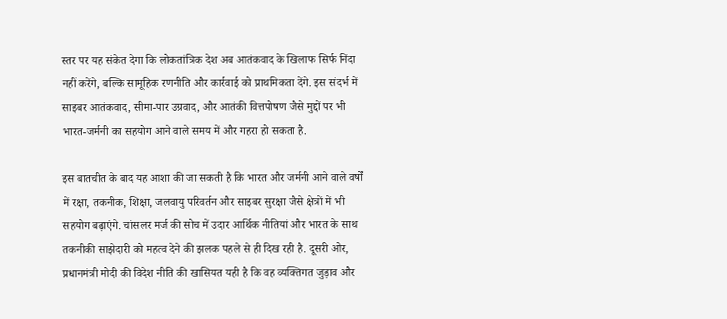स्तर पर यह संकेत देगा कि लोकतांत्रिक देश अब आतंकवाद के खिलाफ सिर्फ निंदा नहीं करेंगे, बल्कि सामूहिक रणनीति और कार्रवाई को प्राथमिकता देंगे. इस संदर्भ में साइबर आतंकवाद, सीमा-पार उग्रवाद, और आतंकी वित्तपोषण जैसे मुद्दों पर भी भारत-जर्मनी का सहयोग आने वाले समय में और गहरा हो सकता है.

इस बातचीत के बाद यह आशा की जा सकती है कि भारत और जर्मनी आने वाले वर्षों में रक्षा, तकनीक, शिक्षा, जलवायु परिवर्तन और साइबर सुरक्षा जैसे क्षेत्रों में भी सहयोग बढ़ाएंगे. चांसलर मर्ज की सोच में उदार आर्थिक नीतियां और भारत के साथ तकनीकी साझेदारी को महत्व देने की झलक पहले से ही दिख रही है. दूसरी ओर, प्रधानमंत्री मोदी की विदेश नीति की खासियत यही है कि वह व्यक्तिगत जुड़ाव और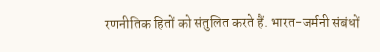रणनीतिक हितों को संतुलित करते हैं. भारत-जर्मनी संबंधों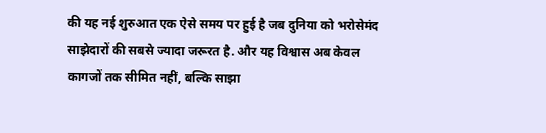की यह नई शुरुआत एक ऐसे समय पर हुई है जब दुनिया को भरोसेमंद साझेदारों की सबसे ज्यादा जरूरत है. और यह विश्वास अब केवल कागजों तक सीमित नहीं, बल्कि साझा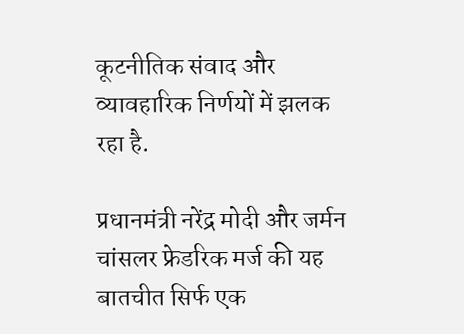कूटनीतिक संवाद और व्यावहारिक निर्णयों में झलक रहा है.

प्रधानमंत्री नरेंद्र मोदी और जर्मन चांसलर फ्रेडरिक मर्ज की यह बातचीत सिर्फ एक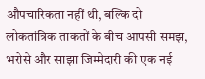औपचारिकता नहीं थी, बल्कि दो लोकतांत्रिक ताकतों के बीच आपसी समझ, भरोसे और साझा जिम्मेदारी की एक नई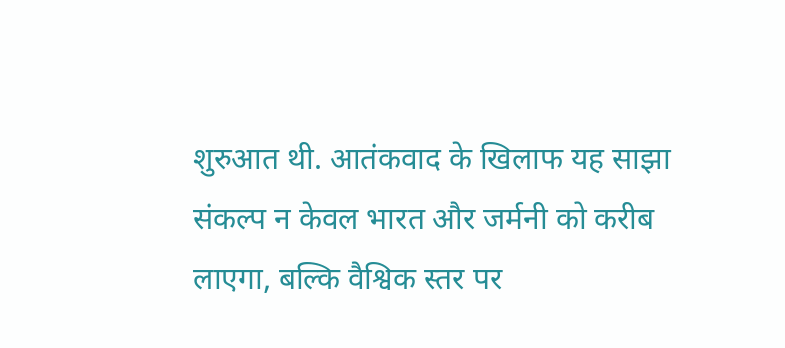शुरुआत थी. आतंकवाद के खिलाफ यह साझा संकल्प न केवल भारत और जर्मनी को करीब लाएगा, बल्कि वैश्विक स्तर पर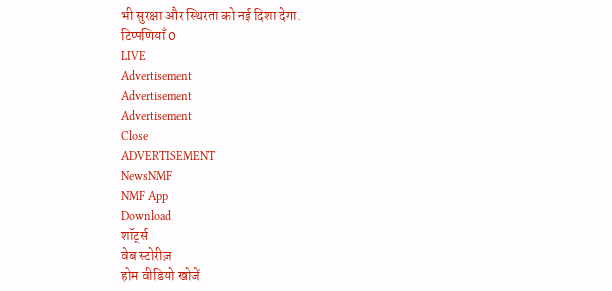भी सुरक्षा और स्थिरता को नई दिशा देगा.
टिप्पणियाँ 0
LIVE
Advertisement
Advertisement
Advertisement
Close
ADVERTISEMENT
NewsNMF
NMF App
Download
शॉर्ट्स
वेब स्टोरीज़
होम वीडियो खोजें